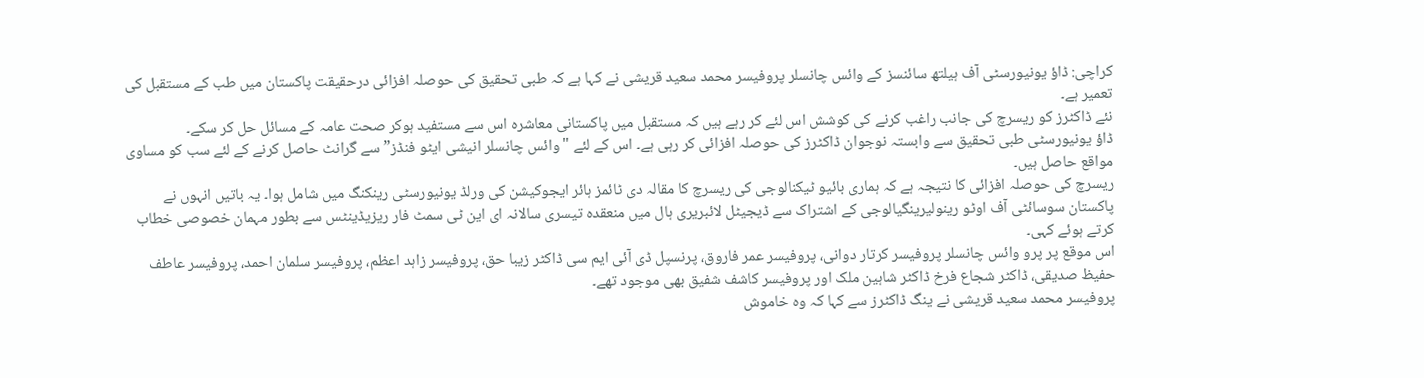کراچی: ڈاؤ یونیورسٹی آف ہیلتھ سائنسز کے وائس چانسلر پروفیسر محمد سعید قریشی نے کہا ہے کہ طبی تحقیق کی حوصلہ افزائی درحقیقت پاکستان میں طب کے مستقبل کی تعمیر ہے۔
نئے ڈاکٹرز کو ریسرچ کی جانب راغب کرنے کی کوشش اس لئے کر رہے ہیں کہ مستقبل میں پاکستانی معاشرہ اس سے مستفید ہوکر صحت عامہ کے مسائل حل کر سکے۔
ڈاؤ یونیورسٹی طبی تحقیق سے وابستہ نوجوان ڈاکٹرز کی حوصلہ افزائی کر رہی ہے۔ اس کے لئے "وائس چانسلر انیشی ایٹو فنڈز” سے گرانٹ حاصل کرنے کے لئے سب کو مساوی مواقع حاصل ہیں۔
ریسرچ کی حوصلہ افزائی کا نتیجہ ہے کہ ہماری بائیو ٹیکنالوجی کی ریسرچ کا مقالہ دی ٹائمز ہائر ایجوکیشن کی ورلڈ یونیورسٹی رینکنگ میں شامل ہوا۔ یہ باتیں انہوں نے پاکستان سوسائٹی آف اوٹو رینولیرینگیالوجی کے اشتراک سے ڈیجیٹل لائبریری ہال میں منعقدہ تیسری سالانہ ای این ٹی سمٹ فار ریزیڈینٹس سے بطور مہمان خصوصی خطاب کرتے ہوئے کہی۔
اس موقع پر پرو وائس چانسلر پروفیسر کرتار دوانی، پروفیسر عمر فاروق، پرنسپل ڈی آئی ایم سی ڈاکٹر زیبا حق، پروفیسر زاہد اعظم، پروفیسر سلمان احمد، پروفیسر عاطف حفیظ صدیقی، ڈاکٹر شجاع فرخ ڈاکٹر شاہین ملک اور پروفیسر کاشف شفیق بھی موجود تھے۔
پروفیسر محمد سعید قریشی نے ینگ ڈاکٹرز سے کہا کہ وہ خاموش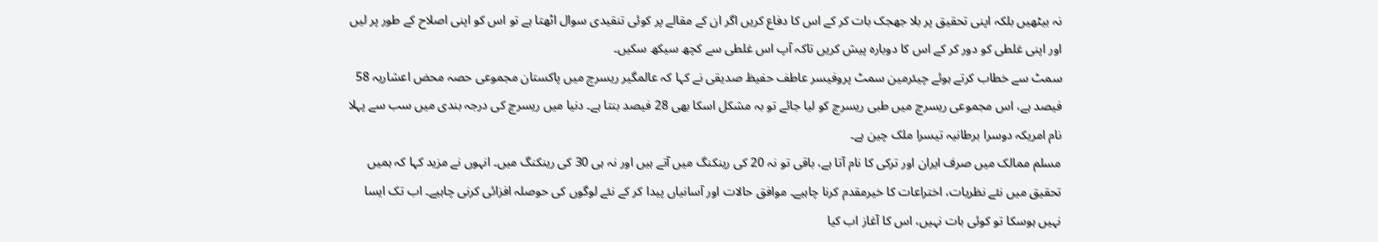نہ بیٹھیں بلکہ اپنی تحقیق پر بلا جھجک بات کر کے اس کا دفاع کریں اگر ان کے مقالے پر کوئی تنقیدی سوال اٹھتا ہے تو اس کو اپنی اصلاح کے طور پر لیں اور اپنی غلطی کو دور کر کے اس کا دوبارہ پیش کریں تاکہ آپ اس غلطی سے کچھ سیکھ سکیں۔
سمٹ سے خطاب کرتے ہوئے چیئرمین سمٹ پروفیسر عاطف حفیظ صدیقی نے کہا کہ عالمگیر ریسرچ میں پاکستان مجموعی حصہ محض اعشاریہ 58 فیصد ہے، اس مجموعی ریسرچ میں طبی ریسرچ کو لیا جائے تو بہ مشکل اسکا بھی 28 فیصد بنتا ہے۔ دنیا میں ریسرچ کی درجہ بندی میں سب سے پہلا نام امریکہ دوسرا برطانیہ تیسرا ملک چین ہے۔
مسلم ممالک میں صرف ایران اور ترکی کا نام آتا ہے، باقی تو نہ 20 کی رینکنگ میں آتے ہیں اور نہ ہی 30 کی رینکنگ میں۔ انہوں نے مزید کہا کہ ہمیں تحقیق میں نئے نظریات، اختراعات کا خیرمقدم کرنا چاہیے۔ موافق حالات اور آسانیاں پیدا کر کے نئے لوگوں کی حوصلہ افزائی کرنی چاہیے۔ اب تک ایسا نہیں ہوسکا تو کوئی بات نہیں، اس کا آغاز اب کیا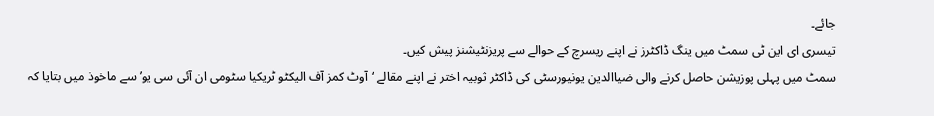جائے۔
تیسری ای این ٹی سمٹ میں ینگ ڈاکٹرز نے اپنے ریسرچ کے حوالے سے پریزنٹیشنز پیش کیں۔
سمٹ میں پہلی پوزیشن حاصل کرنے والی ضیاالدین یونیورسٹی کی ڈاکٹر ثوبیہ اختر نے اپنے مقالے ‘آوٹ کمز آف الیکٹو ٹریکیا سٹومی ان آئی سی یو’ سے ماخوذ میں بتایا کہ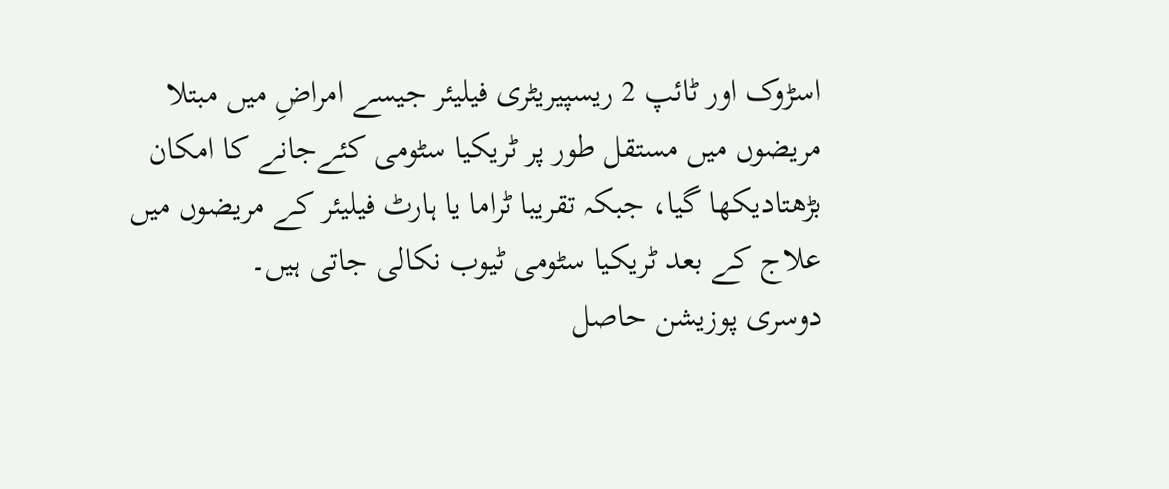اسڑوک اور ٹائپ 2 ریسپیریٹری فیلیئر جیسے امراضِ میں مبتلا مریضوں میں مستقل طور پر ٹریکیا سٹومی کئےجانے کا امکان بڑھتادیکھا گیا، جبکہ تقریبا ٹراما یا ہارٹ فیلیئر کے مریضوں میں علاج کے بعد ٹریکیا سٹومی ٹیوب نکالی جاتی ہیں۔
دوسری پوزیشن حاصل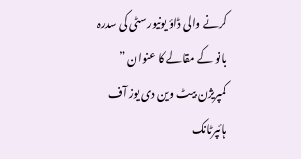کرنے والی ڈاؤ یونیورسٹی کی سدرہ بانو کے مقالے کا عنوان ” کمپریژن بیٹ وین دی یوز آف ہائپرٹانک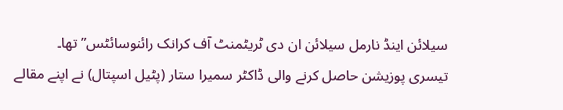سیلائن اینڈ نارمل سیلائن ان دی ٹریٹمنٹ آف کرانک رائنوسائٹس” تھا۔
تیسری پوزیشن حاصل کرنے والی ڈاکٹر سمیرا ستار (پٹیل اسپتال) نے اپنے مقالے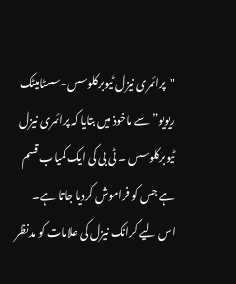"پرائمری نیزل ٹیوبرکلوسس-سسٹامیٹک ریویو” سے ماخوذ میں بتایا کہ پرائمری نیزل ٹیوبرکلوسس ۔ ٹی بی کی ایک کمیاب قسم ہے جس کو فراموش کردیا جاتا ہے۔ اس لیے کرانک نیزل کی علامات کو مدنظر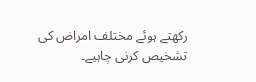رکھتے ہوئے مختلف امراض کی تشخیص کرنی چاہیے۔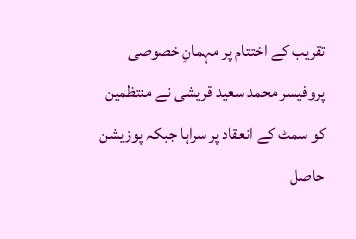تقریب کے اختتام پر مہمانِ خصوصی پروفیسر محمد سعید قریشی نے منتظمین کو سمٹ کے انعقاد پر سراہا جبکہ پوزیشن حاصل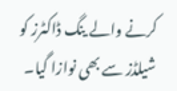کرنے والے ینگ ڈاکٹرز کو شیلڈز سے بھی نوازا گیا۔